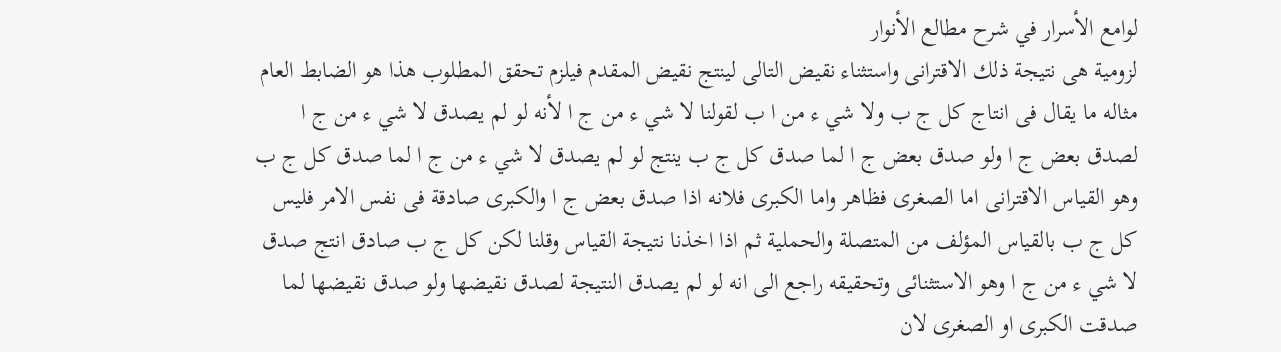لوامع الأسرار في شرح مطالع الأنوار
لزومية هى نتيجة ذلك الاقترانى واستثناء نقيض التالى لينتج نقيض المقدم فيلزم تحقق المطلوب هذا هو الضابط العام مثاله ما يقال فى انتاج كل ج ب ولا شي ء من ا ب لقولنا لا شي ء من ج ا لأنه لو لم يصدق لا شي ء من ج ا لصدق بعض ج ا ولو صدق بعض ج ا لما صدق كل ج ب ينتج لو لم يصدق لا شي ء من ج ا لما صدق كل ج ب وهو القياس الاقترانى اما الصغرى فظاهر واما الكبرى فلانه اذا صدق بعض ج ا والكبرى صادقة فى نفس الامر فليس كل ج ب بالقياس المؤلف من المتصلة والحملية ثم اذا اخذنا نتيجة القياس وقلنا لكن كل ج ب صادق انتج صدق لا شي ء من ج ا وهو الاستثنائى وتحقيقه راجع الى انه لو لم يصدق النتيجة لصدق نقيضها ولو صدق نقيضها لما صدقت الكبرى او الصغرى لان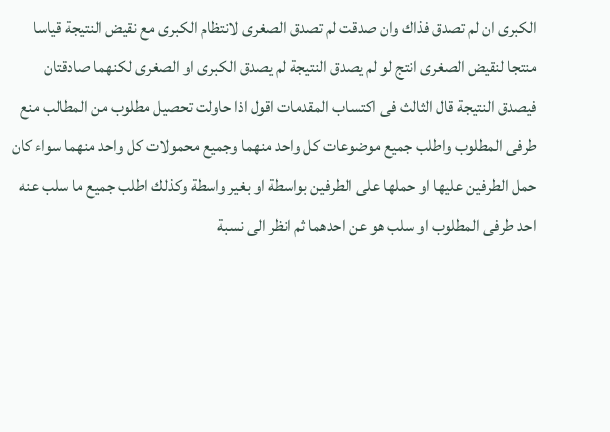الكبرى ان لم تصدق فذاك وان صدقت لم تصدق الصغرى لانتظام الكبرى مع نقيض النتيجة قياسا منتجا لنقيض الصغرى انتج لو لم يصدق النتيجة لم يصدق الكبرى او الصغرى لكنهما صادقتان فيصدق النتيجة قال الثالث فى اكتساب المقدمات اقول اذا حاولت تحصيل مطلوب من المطالب منع طرفى المطلوب واطلب جميع موضوعات كل واحد منهما وجميع محمولات كل واحد منهما سواء كان حمل الطرفين عليها او حملها على الطرفين بواسطة او بغير واسطة وكذلك اطلب جميع ما سلب عنه احد طرفى المطلوب او سلب هو عن احدهما ثم انظر الى نسبة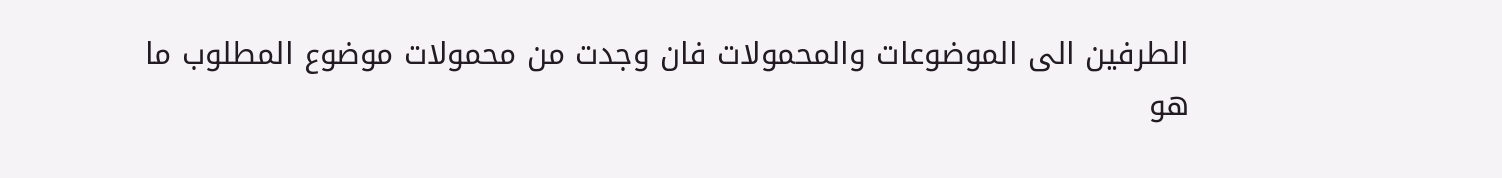الطرفين الى الموضوعات والمحمولات فان وجدت من محمولات موضوع المطلوب ما هو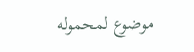موضوع لمحموله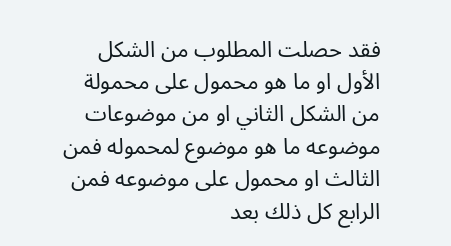فقد حصلت المطلوب من الشكل الأول او ما هو محمول على محمولة من الشكل الثاني او من موضوعات موضوعه ما هو موضوع لمحموله فمن الثالث او محمول على موضوعه فمن الرابع كل ذلك بعد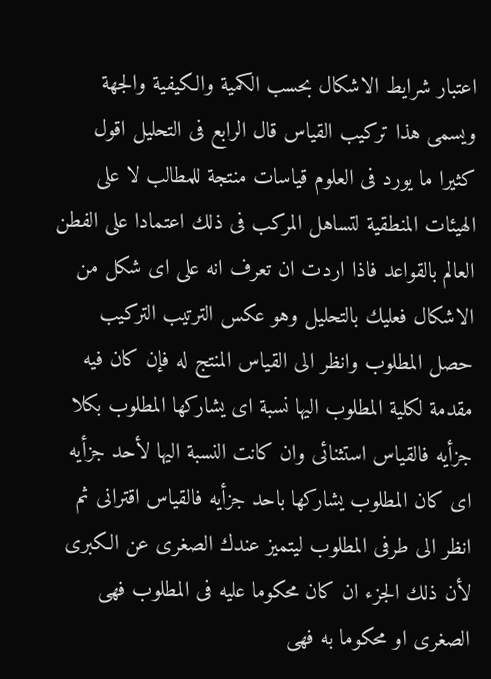اعتبار شرايط الاشكال بحسب الكمية والكيفية والجهة ويسمى هذا تركيب القياس قال الرابع فى التحليل اقول كثيرا ما يورد فى العلوم قياسات منتجة للمطالب لا على الهيئات المنطقية لتساهل المركب فى ذلك اعتمادا على الفطن العالم بالقواعد فاذا اردت ان تعرف انه على اى شكل من الاشكال فعليك بالتحليل وهو عكس الترتيب التركيب حصل المطلوب وانظر الى القياس المنتج له فإن كان فيه مقدمة لكلية المطلوب اليها نسبة اى يشاركها المطلوب بكلا جزأيه فالقياس استثنائى وان كانت النسبة اليها لأحد جزأيه اى كان المطلوب يشاركها باحد جزأيه فالقياس اقترانى ثم انظر الى طرفى المطلوب ليتميز عندك الصغرى عن الكبرى لأن ذلك الجزء ان كان محكوما عليه فى المطلوب فهى الصغرى او محكوما به فهى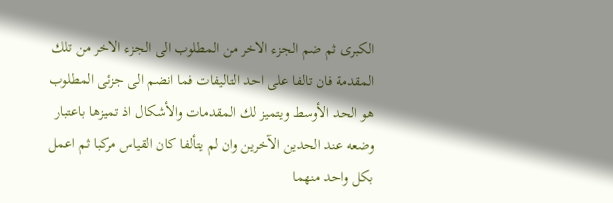الكبرى ثم ضم الجزء الاخر من المطلوب الى الجزء الاخر من تلك المقدمة فان تالفا على احد التاليفات فما انضم الى جزئى المطلوب هو الحد الأوسط ويتميز لك المقدمات والأشكال اذ تميزها باعتبار وضعه عند الحدين الآخرين وان لم يتألفا كان القياس مركبا ثم اعمل بكل واحد منهما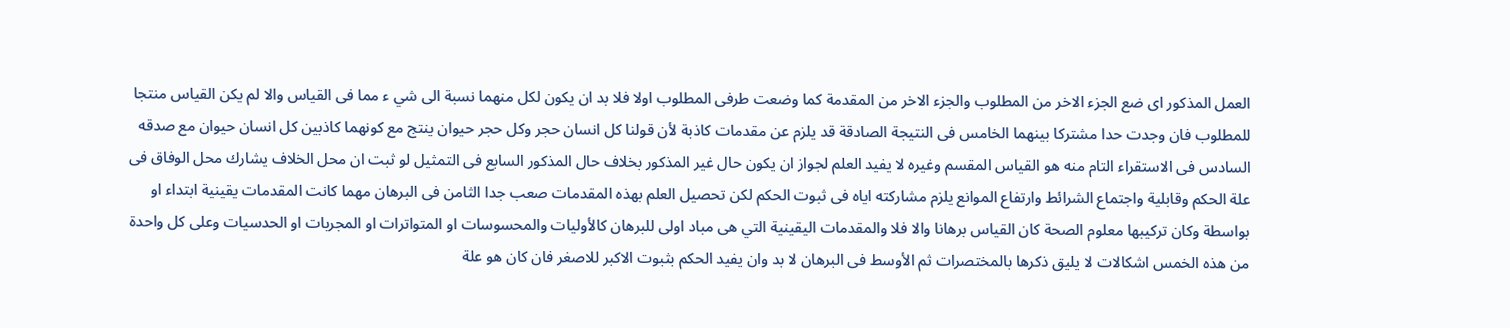العمل المذكور اى ضع الجزء الاخر من المطلوب والجزء الاخر من المقدمة كما وضعت طرفى المطلوب اولا فلا بد ان يكون لكل منهما نسبة الى شي ء مما فى القياس والا لم يكن القياس منتجا للمطلوب فان وجدت حدا مشتركا بينهما الخامس فى النتيجة الصادقة قد يلزم عن مقدمات كاذبة لأن قولنا كل انسان حجر وكل حجر حيوان ينتج مع كونهما كاذبين كل انسان حيوان مع صدقه السادس فى الاستقراء التام منه هو القياس المقسم وغيره لا يفيد العلم لجواز ان يكون حال غير المذكور بخلاف حال المذكور السابع فى التمثيل لو ثبت ان محل الخلاف يشارك محل الوفاق فى علة الحكم وقابلية واجتماع الشرائط وارتفاع الموانع يلزم مشاركته اياه فى ثبوت الحكم لكن تحصيل العلم بهذه المقدمات صعب جدا الثامن فى البرهان مهما كانت المقدمات يقينية ابتداء او بواسطة وكان تركيبها معلوم الصحة كان القياس برهانا والا فلا والمقدمات اليقينية التي هى مباد اولى للبرهان كالأوليات والمحسوسات او المتواترات او المجربات او الحدسيات وعلى كل واحدة من هذه الخمس اشكالات لا يليق ذكرها بالمختصرات ثم الأوسط فى البرهان لا بد وان يفيد الحكم بثبوت الاكبر للاصغر فان كان هو علة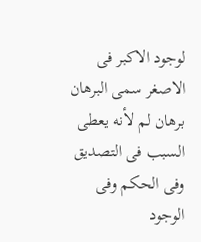لوجود الاكبر فى الاصغر سمى البرهان برهان لم لأنه يعطى السبب فى التصديق وفى الحكم وفى الوجود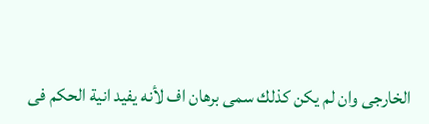الخارجى وان لم يكن كذلك سمى برهان اف لأنه يفيد انية الحكم فى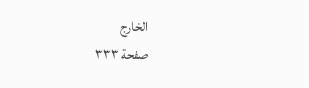الخارج
صفحة ٣٣٣